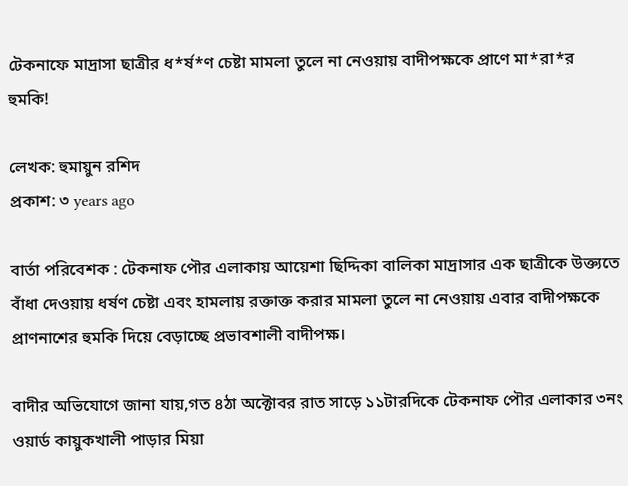টেকনাফে মাদ্রাসা ছাত্রীর ধ*র্ষ*ণ চেষ্টা মামলা তুলে না নেওয়ায় বাদীপক্ষকে প্রাণে মা*রা*র হুমকি!

লেখক: হুমায়ুন রশিদ
প্রকাশ: ৩ years ago

বার্তা পরিবেশক : টেকনাফ পৌর এলাকায় আয়েশা ছিদ্দিকা বালিকা মাদ্রাসার এক ছাত্রীকে উক্ত্যতে বাঁধা দেওয়ায় ধর্ষণ চেষ্টা এবং হামলায় রক্তাক্ত করার মামলা তুলে না নেওয়ায় এবার বাদীপক্ষকে প্রাণনাশের হুমকি দিয়ে বেড়াচ্ছে প্রভাবশালী বাদীপক্ষ।

বাদীর অভিযোগে জানা যায়,গত ৪ঠা অক্টোবর রাত সাড়ে ১১টারদিকে টেকনাফ পৌর এলাকার ৩নং ওয়ার্ড কায়ুকখালী পাড়ার মিয়া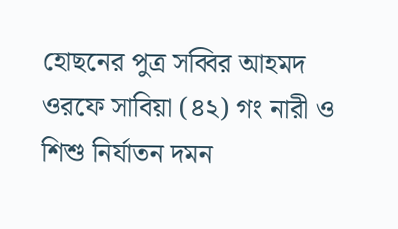হোছনের পুত্র সব্বির আহমদ ওরফে সাবিয়া (৪২) গং নারী ও শিশু নির্যাতন দমন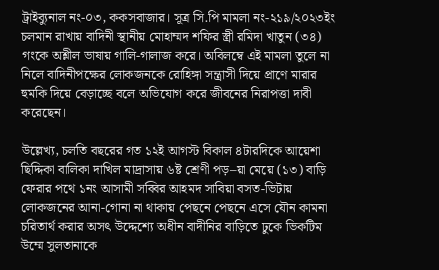ট্রাইব্যুনাল নং-০৩, ককসবাজার। সূত্র সি.পি মামলা নং-২১৯/২০২৩ইং চলমান রাখায় বাদিনী স্থানীয় মোহাম্মদ শফির স্ত্রী রমিদা খাতুন (৩৪) গংকে অশ্লীল ভাষায় গালি-গালাজ করে। অবিলম্বে এই মামলা তুলে না নিলে বাদিনীপক্ষের লোকজনকে রোহিঙ্গা সন্ত্রাসী দিয়ে প্রাণে মারার হুমকি দিয়ে বেড়াচ্ছে বলে অভিযোগ করে জীবনের নিরাপত্তা দাবী করেছেন।

উল্লেখ্য, চলতি বছরের গত ১২ই আগস্ট বিকাল ৪টারদিকে আয়েশা ছিদ্দিকা বালিকা দাখিল মাদ্রাসায় ৬ষ্ট শ্রেণী পড়–য়া মেয়ে (১৩) বাড়ি ফেরার পথে ১নং আসামী সব্বির আহমদ সাবিয়া বসত-ভিটায় লোকজনের আনা-গোনা না থাকায় পেছনে পেছনে এসে যৌন কামনা চরিতার্থ করার অসৎ উদ্দেশ্যে অধীন বাদীনির বাড়িতে ঢুকে ভিকটিম উম্মে সুলতানাকে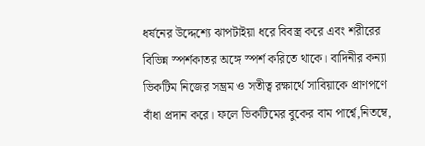ধর্ষনের উদ্দেশ্যে ঝাপটাইয়া ধরে বিবস্ত্র করে এবং শরীরের বিভিন্ন স্পর্শকাতর অঙ্গে স্পর্শ করিতে থাকে। বাদিনীর কন্যা ভিকটিম নিজের সম্ভ্রম ও সতীত্ব রক্ষার্থে সাবিয়াকে প্রাণপণে বাঁধা প্রদান করে। ফলে ভিকটিমের বুকের বাম পার্শ্বে,নিতম্বে,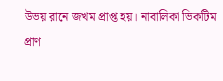উভয় রানে জখম প্রাপ্ত হয়। নাবালিকা ভিকটিম প্রাণ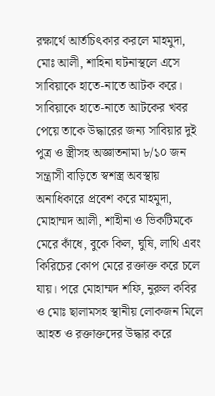রক্ষার্থে আর্তচিৎকার করলে মাহমুদা, মোঃ আলী, শাহিনা ঘটনাস্থলে এসে সাবিয়াকে হাতে-নাতে আটক করে। সাবিয়াকে হাতে-নাতে আটকের খবর পেয়ে তাকে উদ্ধারের জন্য সাবিয়ার দুই পুত্র ও স্ত্রীসহ অজ্ঞাতনামা ৮/১০ জন সন্ত্রাসী বাড়িতে স্বশস্ত্র অবস্থায় অনাধিকারে প্রবেশ করে মাহমুদা, মোহাম্মদ আলী, শাহীনা ও ভিকটিমকে মেরে কাঁধে, বুকে কিল, ঘুষি, লাথি এবং কিরিচের কোপ মেরে রক্তাক্ত করে চলে যায়। পরে মোহাম্মদ শফি, নুরুল কবির ও মোঃ ছালামসহ স্থানীয় লোকজন মিলে আহত ও রক্তাক্তদের উদ্ধার করে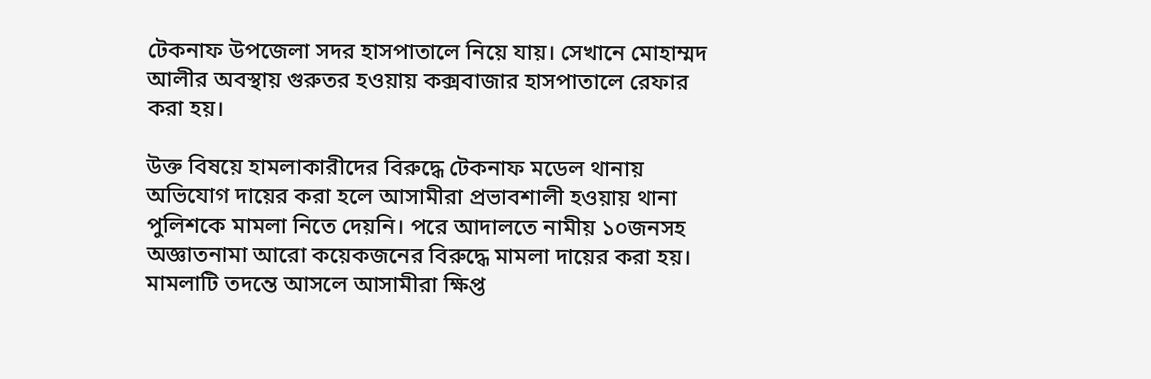টেকনাফ উপজেলা সদর হাসপাতালে নিয়ে যায়। সেখানে মোহাম্মদ আলীর অবস্থায় গুরুতর হওয়ায় কক্সবাজার হাসপাতালে রেফার করা হয়।

উক্ত বিষয়ে হামলাকারীদের বিরুদ্ধে টেকনাফ মডেল থানায় অভিযোগ দায়ের করা হলে আসামীরা প্রভাবশালী হওয়ায় থানা পুলিশকে মামলা নিতে দেয়নি। পরে আদালতে নামীয় ১০জনসহ অজ্ঞাতনামা আরো কয়েকজনের বিরুদ্ধে মামলা দায়ের করা হয়। মামলাটি তদন্তে আসলে আসামীরা ক্ষিপ্ত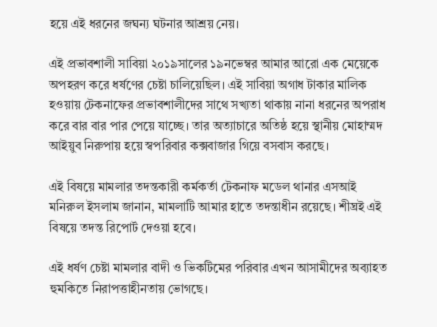হয়ে এই ধরনের জঘন্য ঘটনার আশ্রয় নেয়।

এই প্রভাবশালী সাবিয়া ২০১৯সালের ১৯নভেম্বর আমার আরো এক মেয়েকে অপহরণ করে ধর্ষণের চেষ্টা চালিয়েছিল। এই সাবিয়া অগাধ টাকার মালিক হওয়ায় টেকনাফের প্রভাবশালীদের সাথে সখ্যতা থাকায় নানা ধরনের অপরাধ করে বার বার পার পেয়ে যাচ্ছে। তার অত্যাচারে অতিষ্ঠ হয়ে স্থানীয় মোহাম্মদ আইয়ুব নিরুপায় হয়ে স্বপরিবার কক্সবাজার গিয়ে বসবাস করছে।

এই বিষয়ে মামলার তদন্তকারী কর্মকর্তা টেকনাফ মডেল থানার এসআই মনিরুল ইসলাম জানান, মামলাটি আমার হাতে তদন্তাধীন রয়েছে। শীঘ্রই এই বিষয়ে তদন্ত রিপোর্ট দেওয়া হবে।

এই ধর্ষণ চেষ্টা মামলার বাদী ও ভিকটিমের পরিবার এখন আসামীদের অব্যাহত হুমকিতে নিরাপত্তাহীনতায় ভোগছে।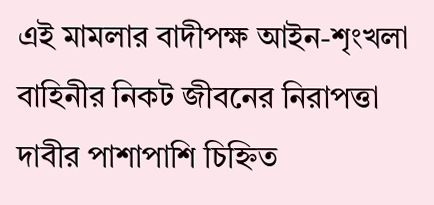এই মামলার বাদীপক্ষ আইন-শৃংখলা বাহিনীর নিকট জীবনের নিরাপত্তা দাবীর পাশাপাশি চিহ্নিত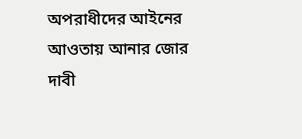অপরাধীদের আইনের আওতায় আনার জোর দাবী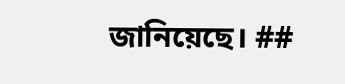জানিয়েছে। ##